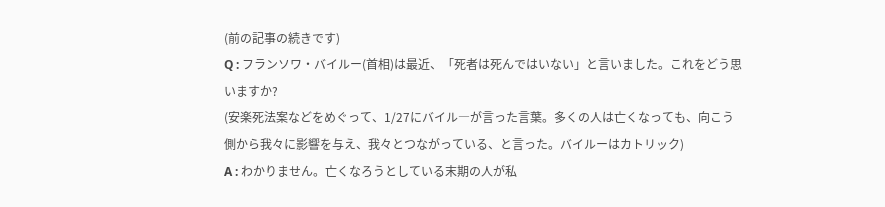(前の記事の続きです)
Q : フランソワ・バイルー(首相)は最近、「死者は死んではいない」と言いました。これをどう思いますか?
(安楽死法案などをめぐって、1/27にバイル―が言った言葉。多くの人は亡くなっても、向こう側から我々に影響を与え、我々とつながっている、と言った。バイルーはカトリック)
A : わかりません。亡くなろうとしている末期の人が私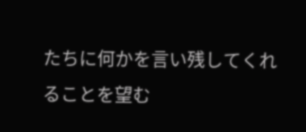たちに何かを言い残してくれることを望む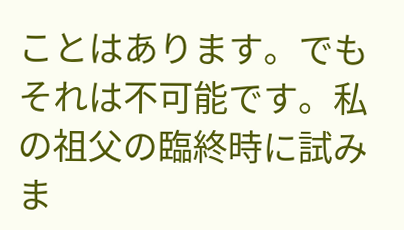ことはあります。でもそれは不可能です。私の祖父の臨終時に試みま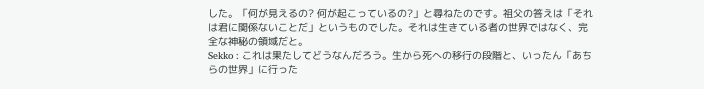した。「何が見えるの? 何が起こっているの?」と尋ねたのです。祖父の答えは「それは君に関係ないことだ」というものでした。それは生きている者の世界ではなく、完全な神秘の領域だと。
Sekko : これは果たしてどうなんだろう。生から死への移行の段階と、いったん「あちらの世界」に行った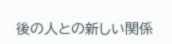後の人との新しい関係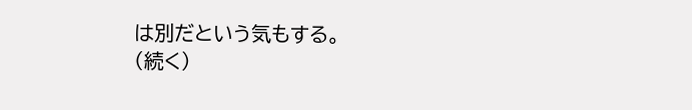は別だという気もする。
(続く)